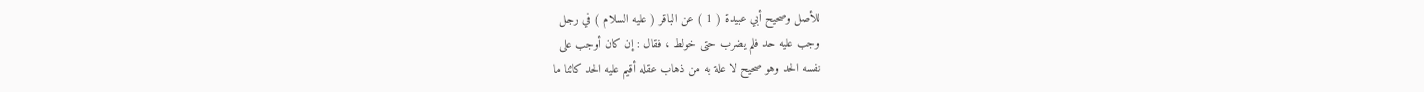للأصل وصحيح أبي عبيدة ( 1 ) عن الباقر ( عليه السلام ) في رجل
وجب عليه حد فلم يضرب حتى خولط ، فقال : إن كان أوجب على
نفسه الحد وهو صحيح لا علة به من ذهاب عقله أقيم عليه الحد كائنا ما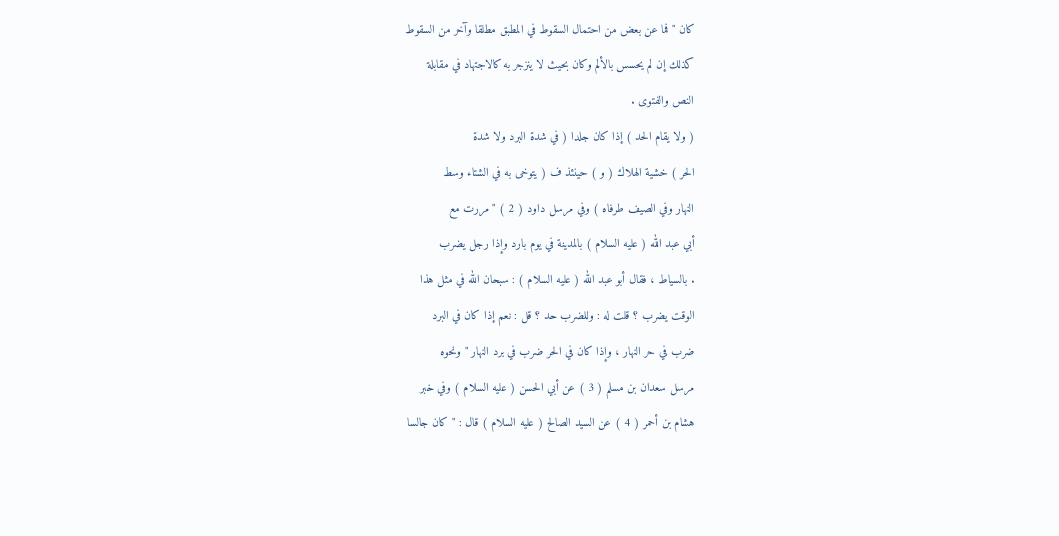كان " فما عن بعض من احتمال السقوط في المطبق مطلقا وآخر من السقوط
كذلك إن لم يحسس بالألم وكان بحيث لا ينزجر به كالاجتهاد في مقابلة
النص والفتوى .
( ولا يقام الحد ) إذا كان جلدا ( في شدة البرد ولا شدة
الحر ) خشية الهلاك ( و ) حينئذ ف ( يتوخى به في الشتاء وسط
النهار وفي الصيف طرفاه ) وفي مرسل داود ( 2 ) " مررت مع
أبي عبد الله ( عليه السلام ) بالمدينة في يوم بارد وإذا رجل يضرب
. بالسياط ، فقال أبو عبد الله ( عليه السلام ) : سبحان الله في مثل هذا
الوقت يضرب ؟ قلت له : وللضرب حد ؟ قل : نعم إذا كان في البرد
ضرب في حر النهار ، وإذا كان في الحر ضرب في برد النهار " ونحوه
مرسل سعدان بن مسلم ( 3 ) عن أبي الحسن ( عليه السلام ) وفي خبر
هشام بن أحمر ( 4 ) عن السيد الصالح ( عليه السلام ) قال : " كان جالسا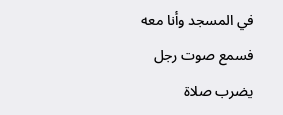في المسجد وأنا معه فسمع صوت رجل يضرب صلاة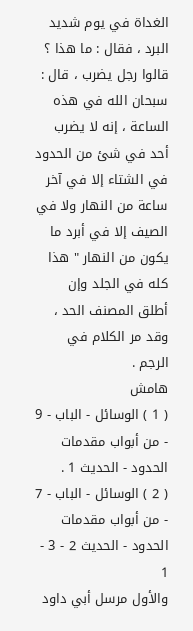الغداة في يوم شديد
البرد ، فقال : ما هذا ؟ قالوا رجل يضرب ، قال : سبحان الله في هذه
الساعة ، إنه لا يضرب أحد في شئ من الحدود في الشتاء إلا في آخر
ساعة من النهار ولا في الصيف إلا في أبرد ما يكون من النهار " هذا
كله في الجلد وإن أطلق المصنف الحد ، وقد مر الكلام في الرجم .
هامش
( 1 ) الوسائل - الباب - 9 - من أبواب مقدمات الحدود - الحديث 1 .
( 2 ) الوسائل - الباب - 7 - من أبواب مقدمات الحدود - الحديث 2 - 3 - 1
والأول مرسل أبي داود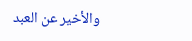والأخير عن العبد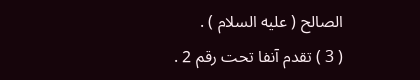الصالح ( عليه السلام ) .
( 3 ) تقدم آنفا تحت رقم 2 .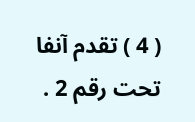( 4 ) تقدم آنفا تحت رقم 2 .